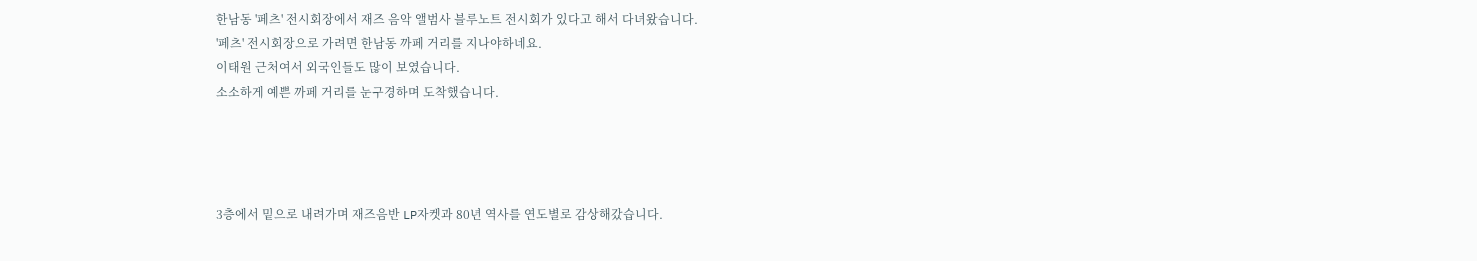한남동 '페츠' 전시회장에서 재즈 음악 앨범사 블루노트 전시회가 있다고 해서 다녀왔습니다.
'페츠' 전시회장으로 가려면 한남동 까페 거리를 지나야하네요.
이태원 근처여서 외국인들도 많이 보였습니다.
소소하게 예쁜 까페 거리를 눈구경하며 도착했습니다.




3층에서 밑으로 내려가며 재즈음반 LP자켓과 80년 역사를 연도별로 감상해갔습니다.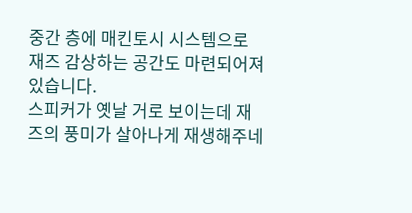중간 층에 매킨토시 시스템으로 재즈 감상하는 공간도 마련되어져있습니다.
스피커가 옛날 거로 보이는데 재즈의 풍미가 살아나게 재생해주네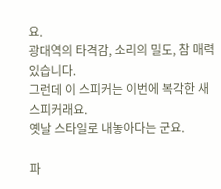요.
광대역의 타격감, 소리의 밀도, 참 매력있습니다.
그런데 이 스피커는 이번에 복각한 새 스피커래요.
옛날 스타일로 내놓아다는 군요.

파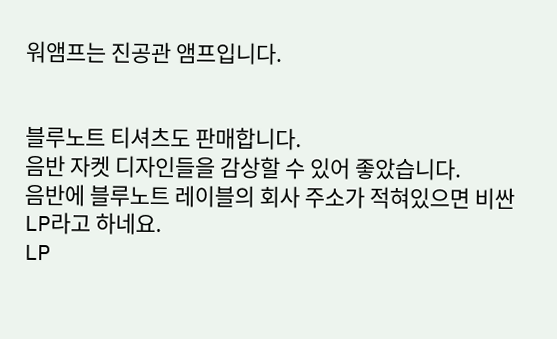워앰프는 진공관 앰프입니다.


블루노트 티셔츠도 판매합니다.
음반 자켓 디자인들을 감상할 수 있어 좋았습니다.
음반에 블루노트 레이블의 회사 주소가 적혀있으면 비싼 LP라고 하네요.
LP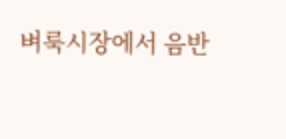벼룩시장에서 음반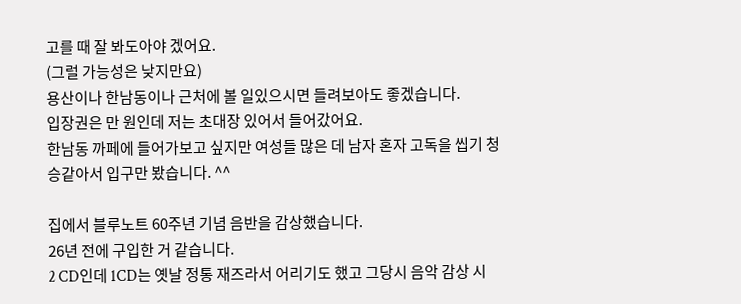고를 때 잘 봐도아야 겠어요.
(그럴 가능성은 낮지만요)
용산이나 한남동이나 근처에 볼 일있으시면 들려보아도 좋겠습니다.
입장권은 만 원인데 저는 초대장 있어서 들어갔어요.
한남동 까페에 들어가보고 싶지만 여성들 많은 데 남자 혼자 고독을 씹기 청승같아서 입구만 봤습니다. ^^

집에서 블루노트 60주년 기념 음반을 감상했습니다.
26년 전에 구입한 거 같습니다.
2 CD인데 1CD는 옛날 정통 재즈라서 어리기도 했고 그당시 음악 감상 시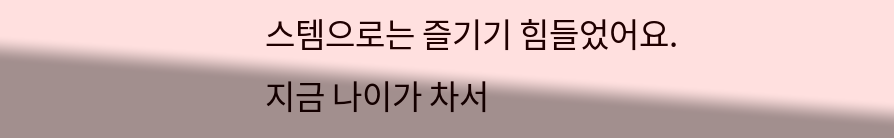스템으로는 즐기기 힘들었어요.
지금 나이가 차서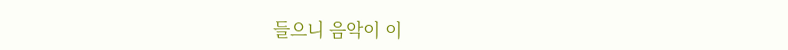들으니 음악이 이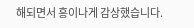해되면서 흥이나게 감상했습니다.